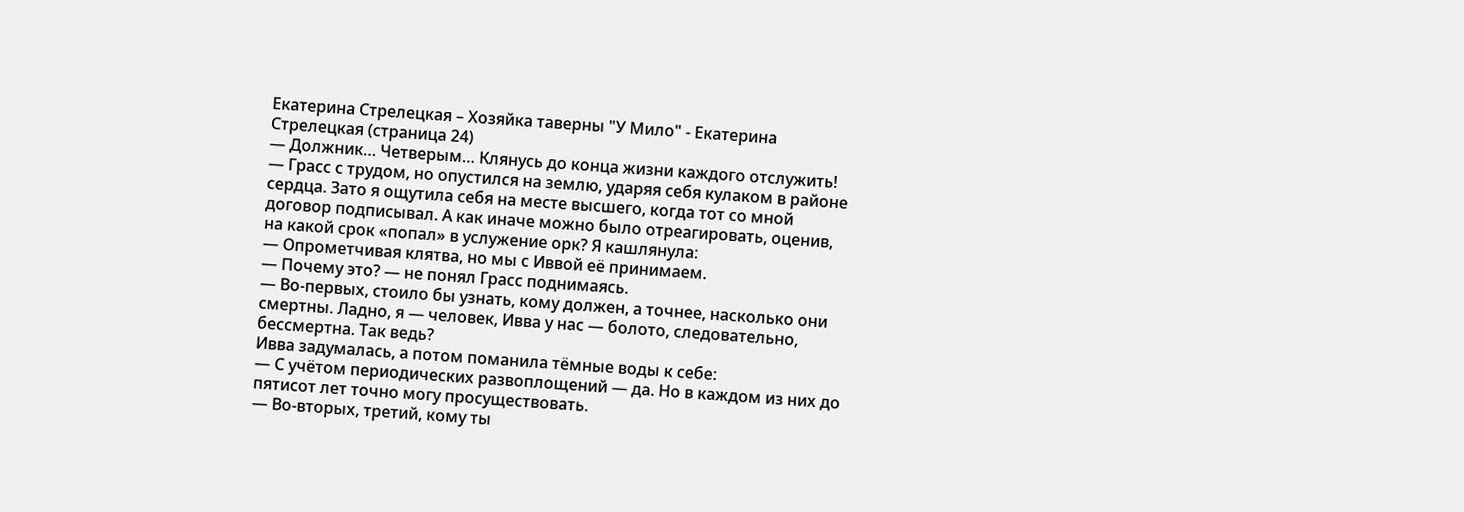Екатерина Стрелецкая – Хозяйка таверны "У Мило" - Екатерина Стрелецкая (страница 24)
— Должник… Четверым… Клянусь до конца жизни каждого отслужить! — Грасс с трудом, но опустился на землю, ударяя себя кулаком в районе сердца. Зато я ощутила себя на месте высшего, когда тот со мной договор подписывал. А как иначе можно было отреагировать, оценив, на какой срок «попал» в услужение орк? Я кашлянула:
— Опрометчивая клятва, но мы с Иввой её принимаем.
— Почему это? — не понял Грасс поднимаясь.
— Во-первых, стоило бы узнать, кому должен, а точнее, насколько они смертны. Ладно, я — человек, Ивва у нас — болото, следовательно, бессмертна. Так ведь?
Ивва задумалась, а потом поманила тёмные воды к себе:
— С учётом периодических развоплощений — да. Но в каждом из них до пятисот лет точно могу просуществовать.
— Во-вторых, третий, кому ты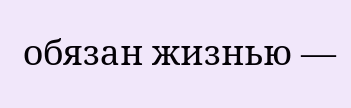обязан жизнью —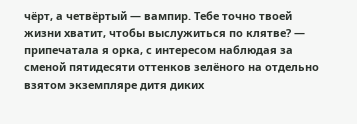чёрт, а четвёртый — вампир. Тебе точно твоей жизни хватит, чтобы выслужиться по клятве? — припечатала я орка, с интересом наблюдая за сменой пятидесяти оттенков зелёного на отдельно взятом экземпляре дитя диких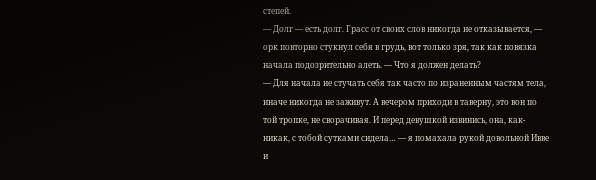степей.
— Долг — есть долг. Грасс от своих слов никогда не отказывается, — орк повторно стукнул себя в грудь, вот только зря, так как повязка начала подозрительно алеть. — Что я должен делать?
— Для начала не стучать себя так часто по израненным частям тела, иначе никогда не заживут. А вечером приходи в таверну, это вон по той тропке, не сворачивая. И перед девушкой извинись, она, как-никак, с тобой сутками сидела… — я помахала рукой довольной Ивве и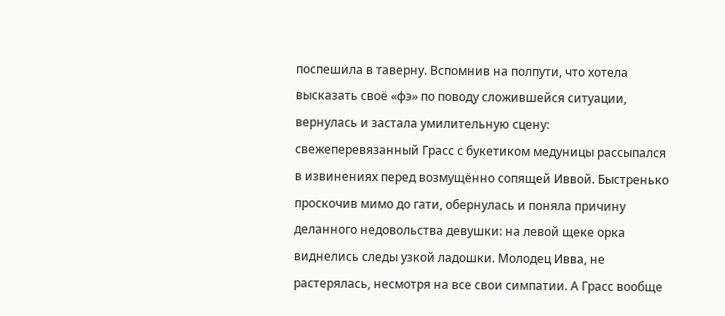поспешила в таверну. Вспомнив на полпути, что хотела высказать своё «фэ» по поводу сложившейся ситуации, вернулась и застала умилительную сцену: свежеперевязанный Грасс с букетиком медуницы рассыпался в извинениях перед возмущённо сопящей Иввой. Быстренько проскочив мимо до гати, обернулась и поняла причину деланного недовольства девушки: на левой щеке орка виднелись следы узкой ладошки. Молодец Ивва, не растерялась, несмотря на все свои симпатии. А Грасс вообще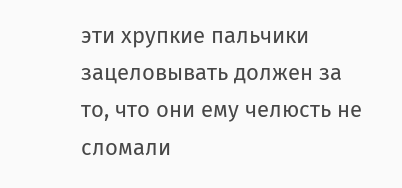эти хрупкие пальчики зацеловывать должен за то, что они ему челюсть не сломали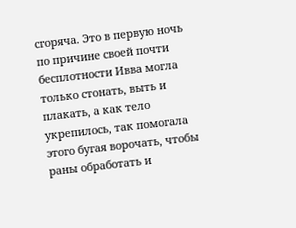сгоряча. Это в первую ночь по причине своей почти бесплотности Ивва могла только стонать, выть и плакать, а как тело укрепилось, так помогала этого бугая ворочать, чтобы раны обработать и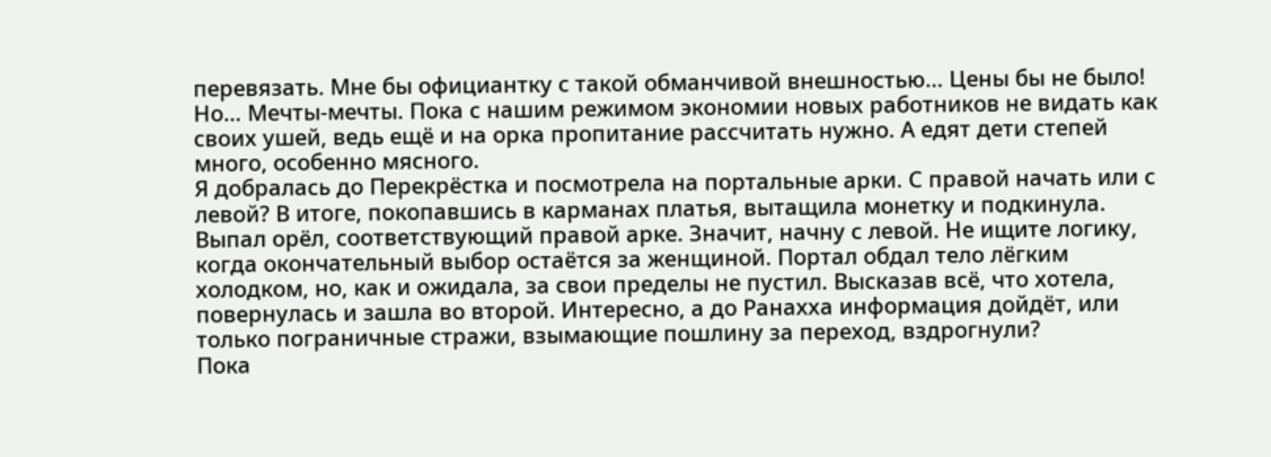перевязать. Мне бы официантку с такой обманчивой внешностью… Цены бы не было! Но… Мечты-мечты. Пока с нашим режимом экономии новых работников не видать как своих ушей, ведь ещё и на орка пропитание рассчитать нужно. А едят дети степей много, особенно мясного.
Я добралась до Перекрёстка и посмотрела на портальные арки. С правой начать или с левой? В итоге, покопавшись в карманах платья, вытащила монетку и подкинула. Выпал орёл, соответствующий правой арке. Значит, начну с левой. Не ищите логику, когда окончательный выбор остаётся за женщиной. Портал обдал тело лёгким холодком, но, как и ожидала, за свои пределы не пустил. Высказав всё, что хотела, повернулась и зашла во второй. Интересно, а до Ранахха информация дойдёт, или только пограничные стражи, взымающие пошлину за переход, вздрогнули?
Пока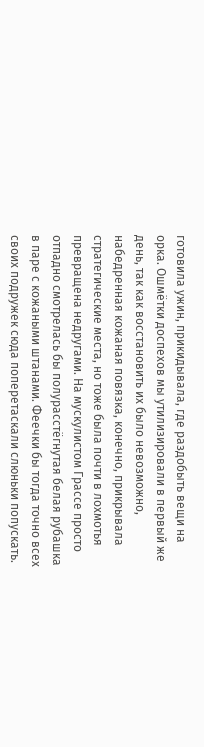готовила ужин, прикидывала, где раздобыть вещи на орка. Ошмётки доспехов мы утилизировали в первый же день, так как восстановить их было невозможно, набедренная кожаная повязка, конечно, прикрывала стратегические места, но тоже была почти в лохмотья превращена недругами. На мускулистом Грассе просто отпадно смотрелась бы полурасстёгнутая белая рубашка в паре с кожаными штанами. Феечки бы тогда точно всех своих подружек сюда поперетаскали слюньки попускать.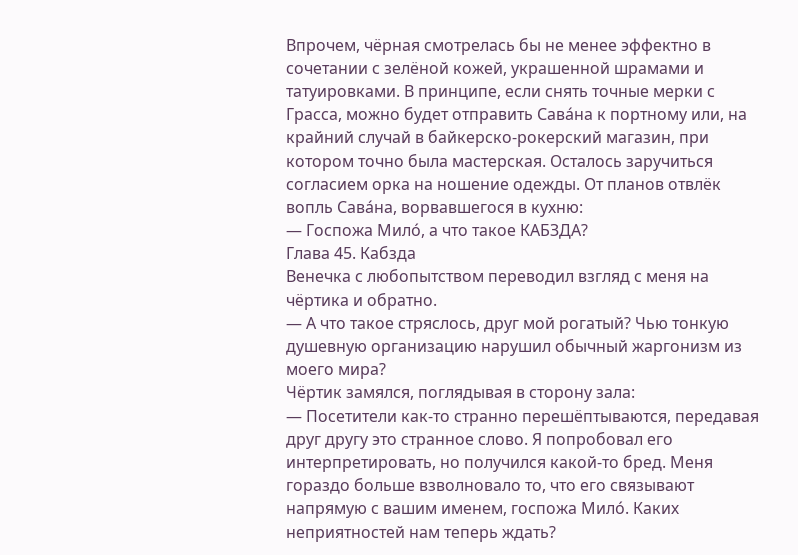Впрочем, чёрная смотрелась бы не менее эффектно в сочетании с зелёной кожей, украшенной шрамами и татуировками. В принципе, если снять точные мерки с Грасса, можно будет отправить Савáна к портному или, на крайний случай в байкерско-рокерский магазин, при котором точно была мастерская. Осталось заручиться согласием орка на ношение одежды. От планов отвлёк вопль Савáна, ворвавшегося в кухню:
— Госпожа Милó, а что такое КАБЗДА?
Глава 45. Кабзда
Венечка с любопытством переводил взгляд с меня на чёртика и обратно.
— А что такое стряслось, друг мой рогатый? Чью тонкую душевную организацию нарушил обычный жаргонизм из моего мира?
Чёртик замялся, поглядывая в сторону зала:
— Посетители как-то странно перешёптываются, передавая друг другу это странное слово. Я попробовал его интерпретировать, но получился какой-то бред. Меня гораздо больше взволновало то, что его связывают напрямую с вашим именем, госпожа Милó. Каких неприятностей нам теперь ждать?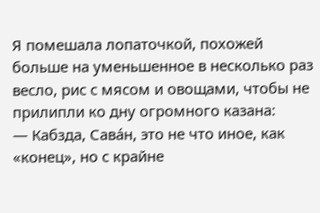Я помешала лопаточкой, похожей больше на уменьшенное в несколько раз весло, рис с мясом и овощами, чтобы не прилипли ко дну огромного казана:
— Кабзда, Савáн, это не что иное, как «конец», но с крайне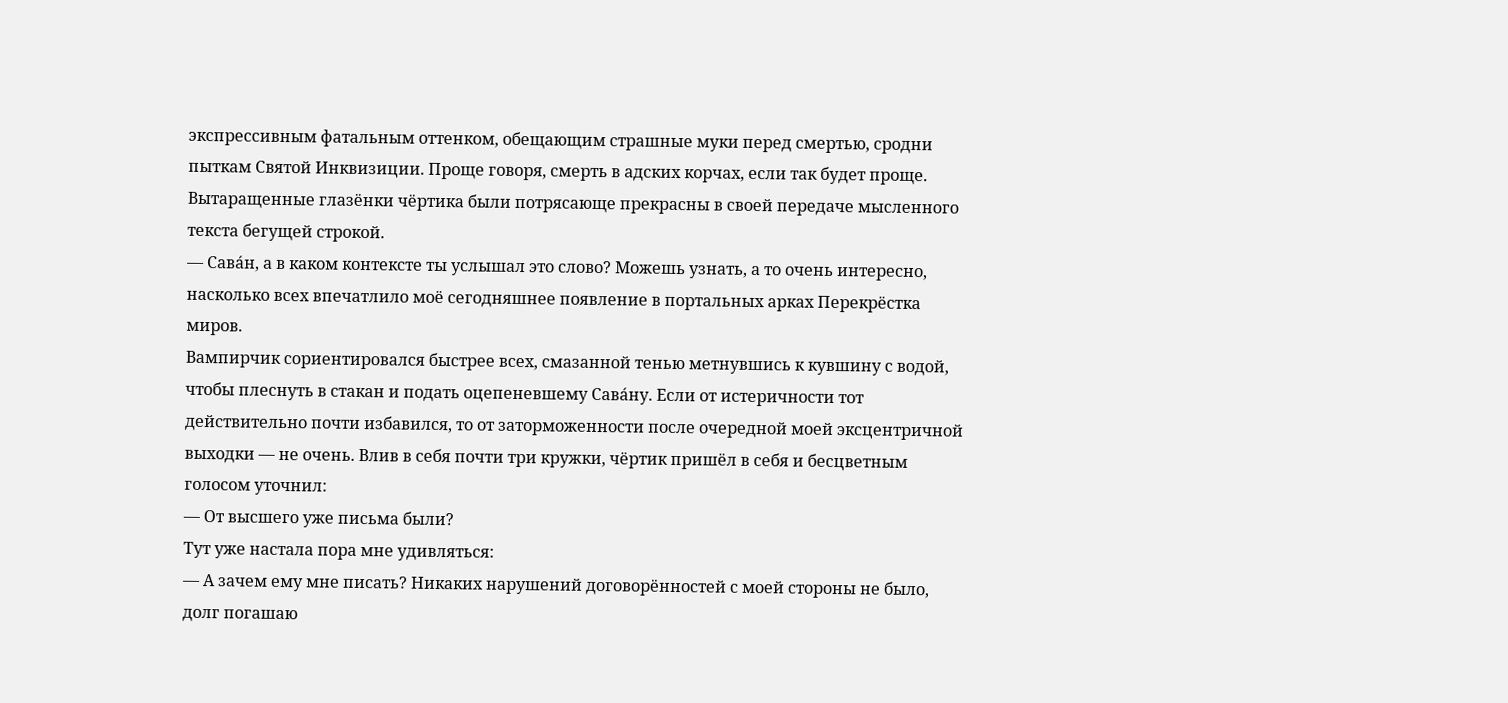экспрессивным фатальным оттенком, обещающим страшные муки перед смертью, сродни пыткам Святой Инквизиции. Проще говоря, смерть в адских корчах, если так будет проще.
Вытаращенные глазёнки чёртика были потрясающе прекрасны в своей передаче мысленного текста бегущей строкой.
— Савáн, а в каком контексте ты услышал это слово? Можешь узнать, а то очень интересно, насколько всех впечатлило моё сегодняшнее появление в портальных арках Перекрёстка миров.
Вампирчик сориентировался быстрее всех, смазанной тенью метнувшись к кувшину с водой, чтобы плеснуть в стакан и подать оцепеневшему Савáну. Если от истеричности тот действительно почти избавился, то от заторможенности после очередной моей эксцентричной выходки — не очень. Влив в себя почти три кружки, чёртик пришёл в себя и бесцветным голосом уточнил:
— От высшего уже письма были?
Тут уже настала пора мне удивляться:
— А зачем ему мне писать? Никаких нарушений договорённостей с моей стороны не было, долг погашаю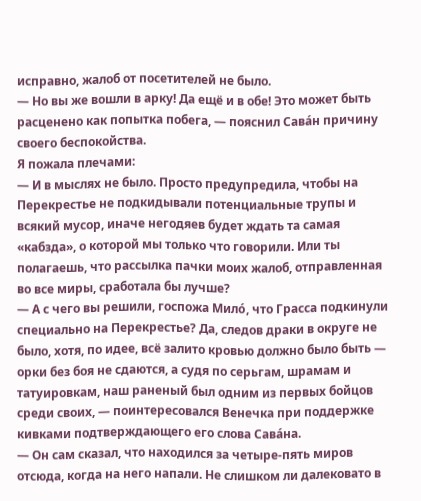исправно, жалоб от посетителей не было.
— Но вы же вошли в арку! Да ещё и в обе! Это может быть расценено как попытка побега, — пояснил Савáн причину своего беспокойства.
Я пожала плечами:
— И в мыслях не было. Просто предупредила, чтобы на Перекрестье не подкидывали потенциальные трупы и всякий мусор, иначе негодяев будет ждать та самая «кабзда», о которой мы только что говорили. Или ты полагаешь, что рассылка пачки моих жалоб, отправленная во все миры, сработала бы лучше?
— А с чего вы решили, госпожа Милó, что Грасса подкинули специально на Перекрестье? Да, следов драки в округе не было, хотя, по идее, всё залито кровью должно было быть — орки без боя не сдаются, а судя по серьгам, шрамам и татуировкам, наш раненый был одним из первых бойцов среди своих, — поинтересовался Венечка при поддержке кивками подтверждающего его слова Савáна.
— Он сам сказал, что находился за четыре-пять миров отсюда, когда на него напали. Не слишком ли далековато в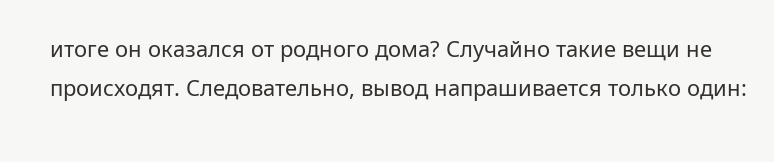итоге он оказался от родного дома? Случайно такие вещи не происходят. Следовательно, вывод напрашивается только один: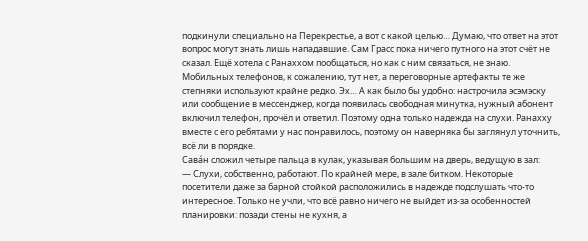подкинули специально на Перекрестье, а вот с какой целью… Думаю, что ответ на этот вопрос могут знать лишь нападавшие. Сам Грасс пока ничего путного на этот счёт не сказал. Ещё хотела с Ранаххом пообщаться, но как с ним связаться, не знаю. Мобильных телефонов, к сожалению, тут нет, а переговорные артефакты те же степняки используют крайне редко. Эх… А как было бы удобно: настрочила эсэмэску или сообщение в мессенджер, когда появилась свободная минутка, нужный абонент включил телефон, прочёл и ответил. Поэтому одна только надежда на слухи. Ранахху вместе с его ребятами у нас понравилось, поэтому он наверняка бы заглянул уточнить, всё ли в порядке.
Савáн сложил четыре пальца в кулак, указывая большим на дверь, ведущую в зал:
— Слухи, собственно, работают. По крайней мере, в зале битком. Некоторые посетители даже за барной стойкой расположились в надежде подслушать что-то интересное. Только не учли, что всё равно ничего не выйдет из-за особенностей планировки: позади стены не кухня, а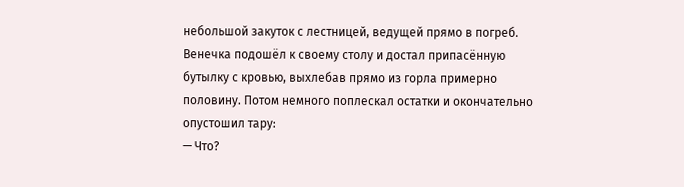небольшой закуток с лестницей, ведущей прямо в погреб.
Венечка подошёл к своему столу и достал припасённую бутылку с кровью, выхлебав прямо из горла примерно половину. Потом немного поплескал остатки и окончательно опустошил тару:
— Что?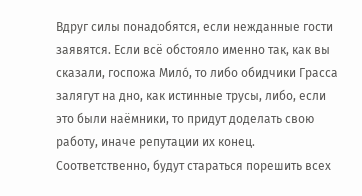Вдруг силы понадобятся, если нежданные гости заявятся. Если всё обстояло именно так, как вы сказали, госпожа Милó, то либо обидчики Грасса залягут на дно, как истинные трусы, либо, если это были наёмники, то придут доделать свою работу, иначе репутации их конец. Соответственно, будут стараться порешить всех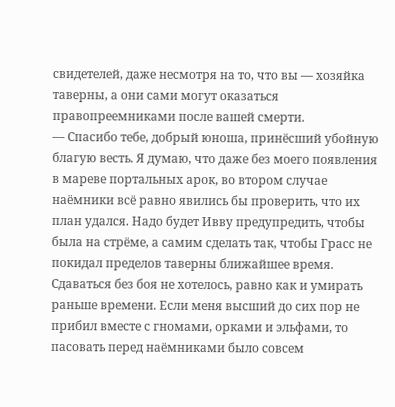свидетелей, даже несмотря на то, что вы — хозяйка таверны, а они сами могут оказаться правопреемниками после вашей смерти.
— Спасибо тебе, добрый юноша, принёсший убойную благую весть. Я думаю, что даже без моего появления в мареве портальных арок, во втором случае наёмники всё равно явились бы проверить, что их план удался. Надо будет Ивву предупредить, чтобы была на стрёме, а самим сделать так, чтобы Грасс не покидал пределов таверны ближайшее время.
Сдаваться без боя не хотелось, равно как и умирать раньше времени. Если меня высший до сих пор не прибил вместе с гномами, орками и эльфами, то пасовать перед наёмниками было совсем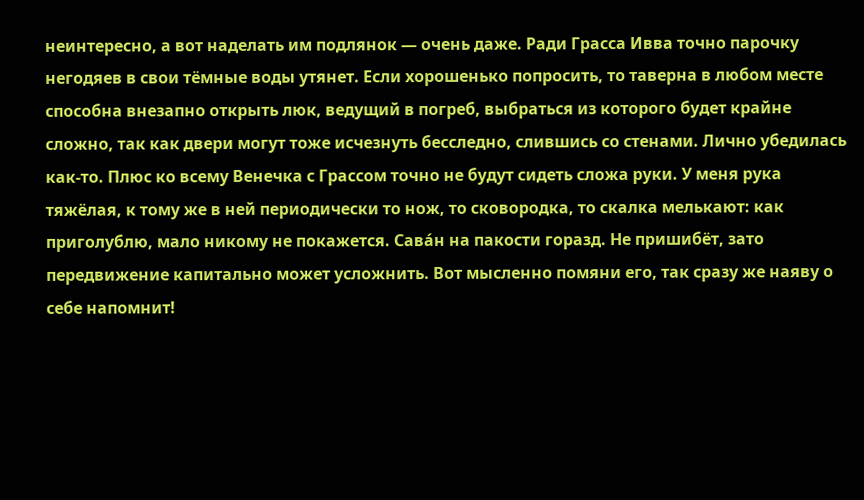неинтересно, а вот наделать им подлянок — очень даже. Ради Грасса Ивва точно парочку негодяев в свои тёмные воды утянет. Если хорошенько попросить, то таверна в любом месте способна внезапно открыть люк, ведущий в погреб, выбраться из которого будет крайне сложно, так как двери могут тоже исчезнуть бесследно, слившись со стенами. Лично убедилась как-то. Плюс ко всему Венечка с Грассом точно не будут сидеть сложа руки. У меня рука тяжёлая, к тому же в ней периодически то нож, то сковородка, то скалка мелькают: как приголублю, мало никому не покажется. Савáн на пакости горазд. Не пришибёт, зато передвижение капитально может усложнить. Вот мысленно помяни его, так сразу же наяву о себе напомнит!